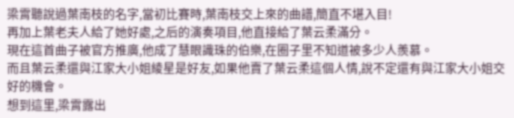梁霄聽說過葉南枝的名字,當初比賽時,葉南枝交上來的曲譜,簡直不堪入目!
再加上葉老夫人給了她好處,之后的演奏項目,他直接給了葉云柔滿分。
現在這首曲子被官方推廣,他成了慧眼識珠的伯樂,在圈子里不知道被多少人羨慕。
而且葉云柔還與江家大小姐綾星是好友,如果他賣了葉云柔這個人情,說不定還有與江家大小姐交好的機會。
想到這里,梁霄露出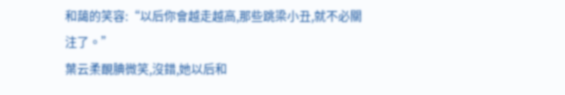和藹的笑容:“以后你會越走越高,那些跳梁小丑,就不必關注了。”
葉云柔靦腆微笑,沒錯,她以后和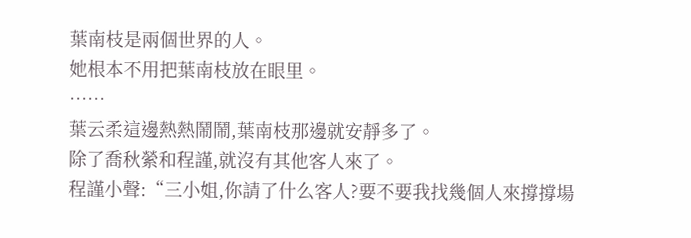葉南枝是兩個世界的人。
她根本不用把葉南枝放在眼里。
……
葉云柔這邊熱熱鬧鬧,葉南枝那邊就安靜多了。
除了喬秋縈和程謹,就沒有其他客人來了。
程謹小聲:“三小姐,你請了什么客人?要不要我找幾個人來撐撐場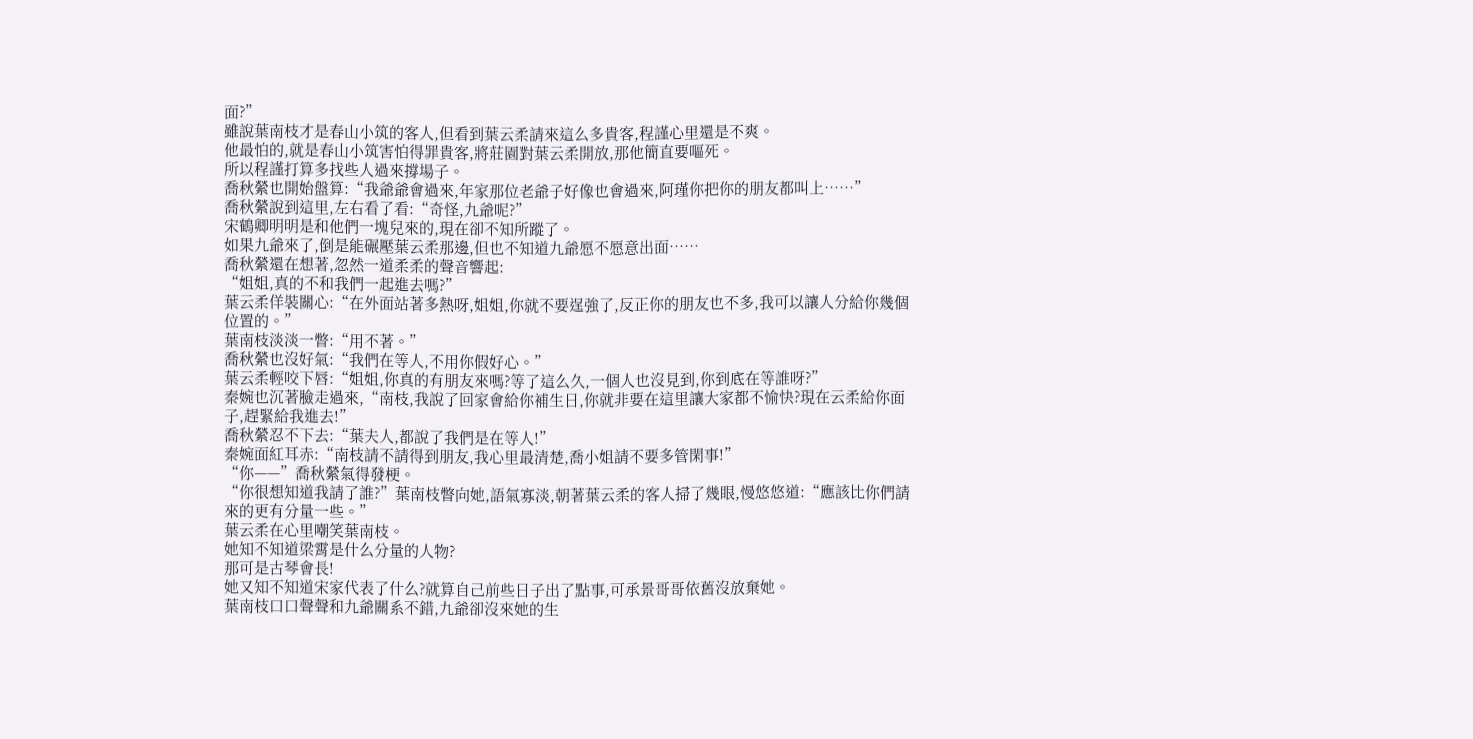面?”
雖說葉南枝才是春山小筑的客人,但看到葉云柔請來這么多貴客,程謹心里還是不爽。
他最怕的,就是春山小筑害怕得罪貴客,將莊園對葉云柔開放,那他簡直要嘔死。
所以程謹打算多找些人過來撐場子。
喬秋縈也開始盤算:“我爺爺會過來,年家那位老爺子好像也會過來,阿瑾你把你的朋友都叫上……”
喬秋縈說到這里,左右看了看:“奇怪,九爺呢?”
宋鶴卿明明是和他們一塊兒來的,現在卻不知所蹤了。
如果九爺來了,倒是能碾壓葉云柔那邊,但也不知道九爺愿不愿意出面……
喬秋縈還在想著,忽然一道柔柔的聲音響起:
“姐姐,真的不和我們一起進去嗎?”
葉云柔佯裝關心:“在外面站著多熱呀,姐姐,你就不要逞強了,反正你的朋友也不多,我可以讓人分給你幾個位置的。”
葉南枝淡淡一瞥:“用不著。”
喬秋縈也沒好氣:“我們在等人,不用你假好心。”
葉云柔輕咬下唇:“姐姐,你真的有朋友來嗎?等了這么久,一個人也沒見到,你到底在等誰呀?”
秦婉也沉著臉走過來,“南枝,我說了回家會給你補生日,你就非要在這里讓大家都不愉快?現在云柔給你面子,趕緊給我進去!”
喬秋縈忍不下去:“葉夫人,都說了我們是在等人!”
秦婉面紅耳赤:“南枝請不請得到朋友,我心里最清楚,喬小姐請不要多管閑事!”
“你——”喬秋縈氣得發梗。
“你很想知道我請了誰?”葉南枝瞥向她,語氣寡淡,朝著葉云柔的客人掃了幾眼,慢悠悠道:“應該比你們請來的更有分量一些。”
葉云柔在心里嘲笑葉南枝。
她知不知道梁霄是什么分量的人物?
那可是古琴會長!
她又知不知道宋家代表了什么?就算自己前些日子出了點事,可承景哥哥依舊沒放棄她。
葉南枝口口聲聲和九爺關系不錯,九爺卻沒來她的生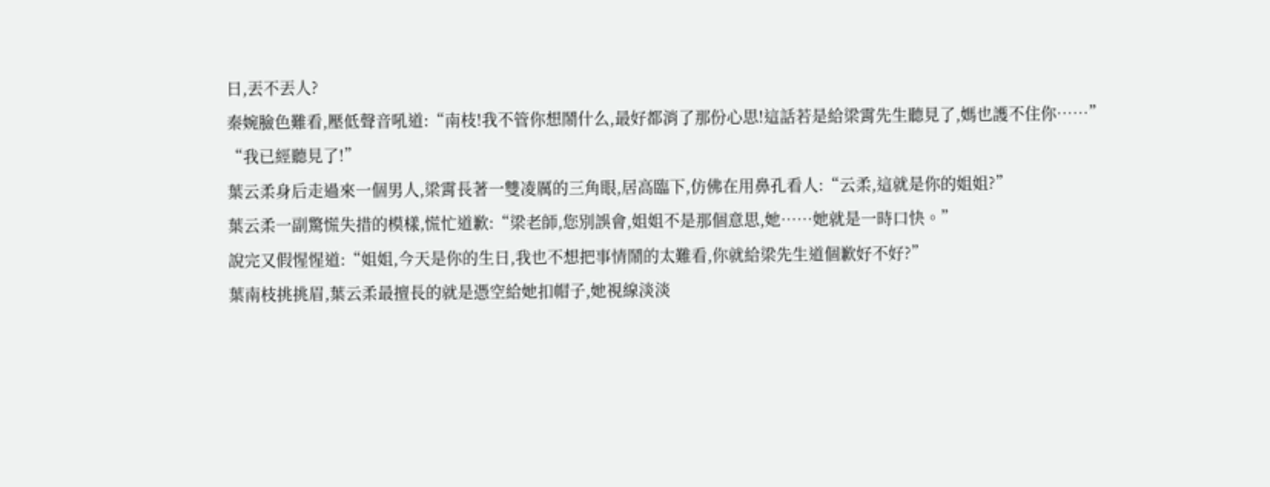日,丟不丟人?
秦婉臉色難看,壓低聲音吼道:“南枝!我不管你想鬧什么,最好都消了那份心思!這話若是給梁霄先生聽見了,媽也護不住你……”
“我已經聽見了!”
葉云柔身后走過來一個男人,梁霄長著一雙凌厲的三角眼,居高臨下,仿佛在用鼻孔看人:“云柔,這就是你的姐姐?”
葉云柔一副驚慌失措的模樣,慌忙道歉:“梁老師,您別誤會,姐姐不是那個意思,她……她就是一時口快。”
說完又假惺惺道:“姐姐,今天是你的生日,我也不想把事情鬧的太難看,你就給梁先生道個歉好不好?”
葉南枝挑挑眉,葉云柔最擅長的就是憑空給她扣帽子,她視線淡淡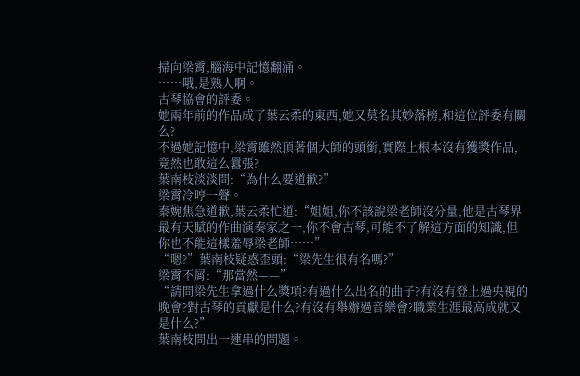掃向梁霄,腦海中記憶翻涌。
……哦,是熟人啊。
古琴協會的評委。
她兩年前的作品成了葉云柔的東西,她又莫名其妙落榜,和這位評委有關么?
不過她記憶中,梁霄雖然頂著個大師的頭銜,實際上根本沒有獲獎作品,竟然也敢這么囂張?
葉南枝淡淡問:“為什么要道歉?”
梁霄冷哼一聲。
秦婉焦急道歉,葉云柔忙道:“姐姐,你不該說梁老師沒分量,他是古琴界最有天賦的作曲演奏家之一,你不會古琴,可能不了解這方面的知識,但你也不能這樣羞辱梁老師……”
“嗯?”葉南枝疑惑歪頭:“梁先生很有名嗎?”
梁霄不屑:“那當然——”
“請問梁先生拿過什么獎項?有過什么出名的曲子?有沒有登上過央視的晚會?對古琴的貢獻是什么?有沒有舉辦過音樂會?職業生涯最高成就又是什么?”
葉南枝問出一連串的問題。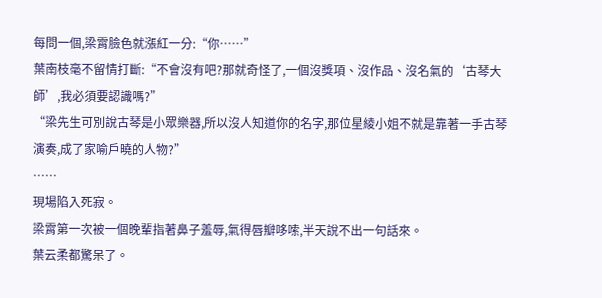每問一個,梁霄臉色就漲紅一分:“你……”
葉南枝毫不留情打斷:“不會沒有吧?那就奇怪了,一個沒獎項、沒作品、沒名氣的‘古琴大師’,我必須要認識嗎?”
“梁先生可別說古琴是小眾樂器,所以沒人知道你的名字,那位星綾小姐不就是靠著一手古琴演奏,成了家喻戶曉的人物?”
……
現場陷入死寂。
梁霄第一次被一個晚輩指著鼻子羞辱,氣得唇瓣哆嗦,半天說不出一句話來。
葉云柔都驚呆了。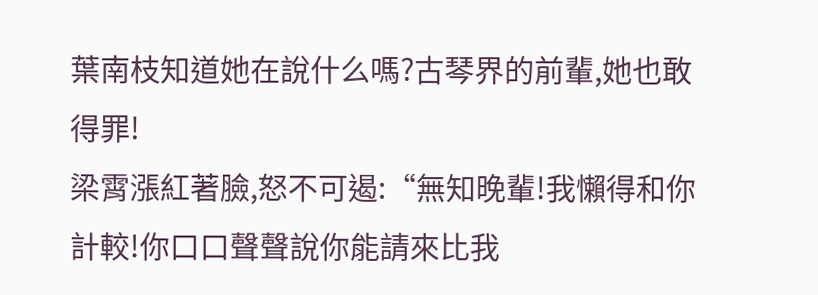葉南枝知道她在說什么嗎?古琴界的前輩,她也敢得罪!
梁霄漲紅著臉,怒不可遏:“無知晚輩!我懶得和你計較!你口口聲聲說你能請來比我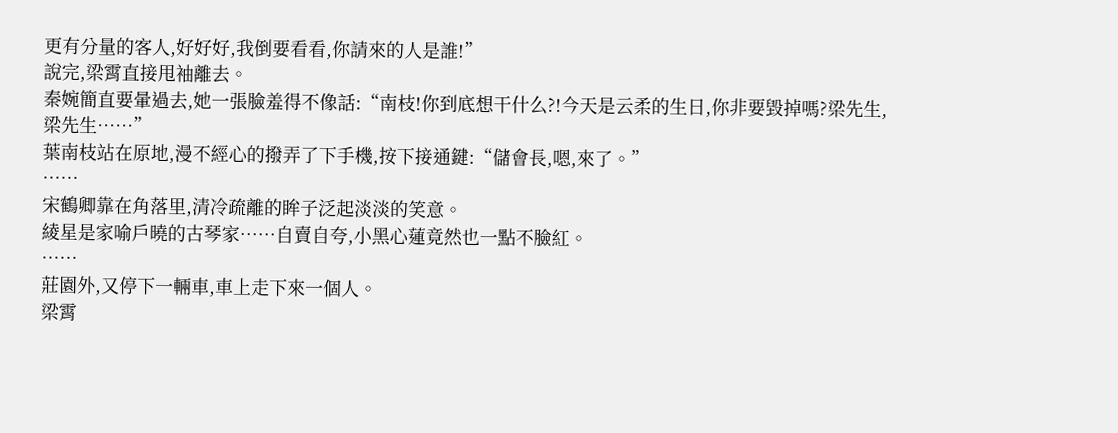更有分量的客人,好好好,我倒要看看,你請來的人是誰!”
說完,梁霄直接甩袖離去。
秦婉簡直要暈過去,她一張臉羞得不像話:“南枝!你到底想干什么?!今天是云柔的生日,你非要毀掉嗎?梁先生,梁先生……”
葉南枝站在原地,漫不經心的撥弄了下手機,按下接通鍵:“儲會長,嗯,來了。”
……
宋鶴卿靠在角落里,清冷疏離的眸子泛起淡淡的笑意。
綾星是家喻戶曉的古琴家……自賣自夸,小黑心蓮竟然也一點不臉紅。
……
莊園外,又停下一輛車,車上走下來一個人。
梁霄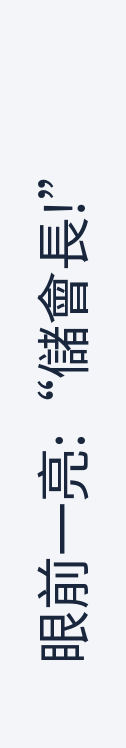眼前一亮:“儲會長!”